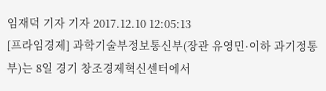임재덕 기자 기자 2017.12.10 12:05:13
[프라임경제] 과학기술부정보통신부(장관 유영민·이하 과기정통부)는 8일 경기 창조경제혁신센터에서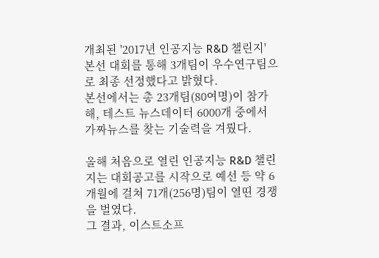개최된 '2017년 인공지능 R&D 챌린지' 본선 대회를 통해 3개팀이 우수연구팀으로 최종 선정했다고 밝혔다.
본선에서는 총 23개팀(80여명)이 참가해, 테스트 뉴스데이터 6000개 중에서 가짜뉴스를 찾는 기술력을 겨뤘다.

올해 처음으로 열린 인공지능 R&D 챌린지는 대회공고를 시작으로 예선 등 약 6개월에 걸쳐 71개(256명)팀이 열띤 경쟁을 벌였다.
그 결과, 이스트소프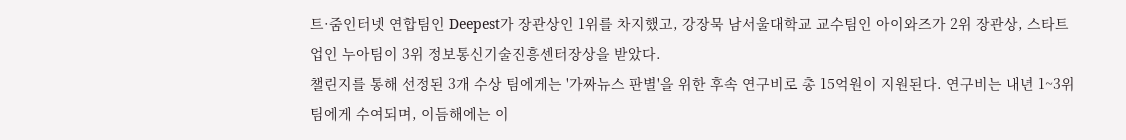트·줌인터넷 연합팀인 Deepest가 장관상인 1위를 차지했고, 강장묵 남서울대학교 교수팀인 아이와즈가 2위 장관상, 스타트업인 누아팀이 3위 정보통신기술진흥센터장상을 받았다.
챌린지를 통해 선정된 3개 수상 팀에게는 '가짜뉴스 판별'을 위한 후속 연구비로 총 15억원이 지원된다. 연구비는 내년 1~3위 팀에게 수여되며, 이듬해에는 이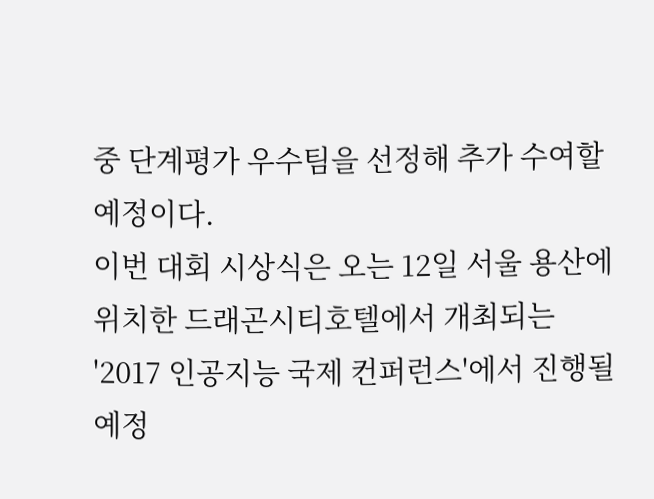중 단계평가 우수팀을 선정해 추가 수여할 예정이다.
이번 대회 시상식은 오는 12일 서울 용산에 위치한 드래곤시티호텔에서 개최되는 '2017 인공지능 국제 컨퍼런스'에서 진행될 예정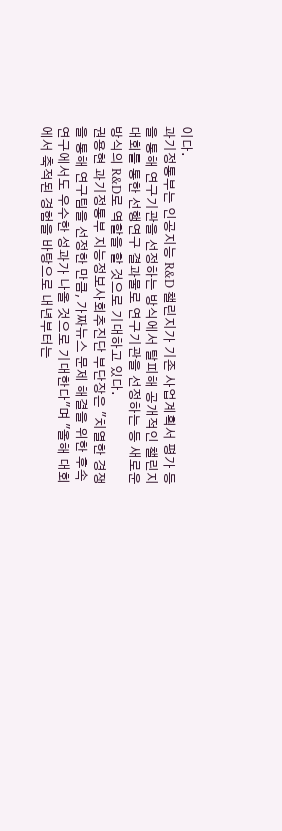이다.
과기정통부는 인공지능 R&D 챌린지가 기존 사업계획서 평가 등을 통해 연구기관을 선정하는 방식에서 탈피해 공개적인 챌린지 대회를 통한 선행연구 결과물로 연구기관을 선정하는 등 새로운 방식의 R&D로 역할을 할 것으로 기대하고 있다.
권용현 과기정통부 지능정보사회추진단 부단장은 "치열한 경쟁을 통해 연구팀을 선정한 만큼, 가짜뉴스 문제 해결을 위한 후속 연구에서도 우수한 성과가 나올 것으로 기대한다"며 "올해 대회에서 축적된 경험을 바탕으로 내년부터는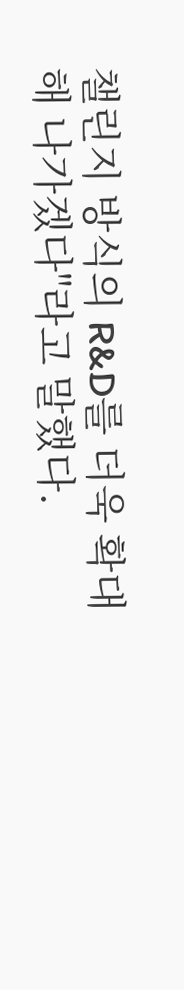챌린지 방식의 R&D를 더욱 확대해 나가겠다"라고 말했다.